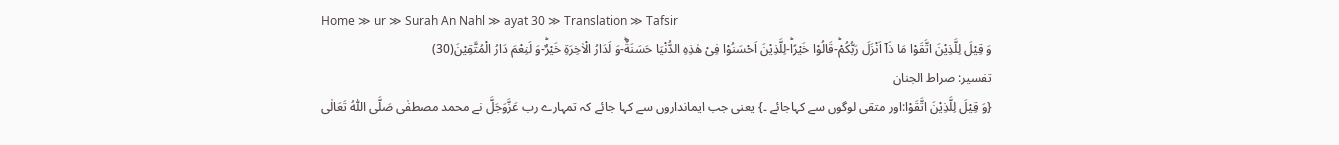Home ≫ ur ≫ Surah An Nahl ≫ ayat 30 ≫ Translation ≫ Tafsir
وَ قِیْلَ لِلَّذِیْنَ اتَّقَوْا مَا ذَاۤ اَنْزَلَ رَبُّكُمْؕ-قَالُوْا خَیْرًاؕ-لِلَّذِیْنَ اَحْسَنُوْا فِیْ هٰذِهِ الدُّنْیَا حَسَنَةٌؕ-وَ لَدَارُ الْاٰخِرَةِ خَیْرٌؕ-وَ لَنِعْمَ دَارُ الْمُتَّقِیْنَ(30)
تفسیر: صراط الجنان
{وَ قِیْلَ لِلَّذِیْنَ اتَّقَوْا:اور متقی لوگوں سے کہاجائے ۔} یعنی جب ایمانداروں سے کہا جائے کہ تمہارے رب عَزَّوَجَلَّ نے محمد مصطفٰی صَلَّی اللّٰہُ تَعَالٰی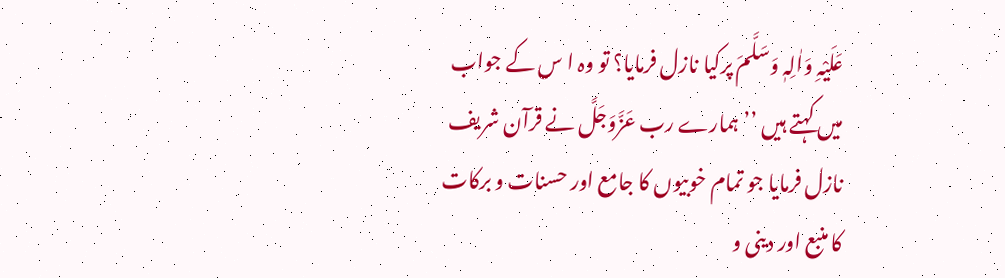عَلَیْہِ وَاٰلِہٖ وَسَلَّمَ پرکیا نازل فرمایا؟ تو وہ ا س کے جواب میں کہتے ہیں ’’ ہمارے رب عَزَّوَجَلَّ نے قرآن شریف نازل فرمایا جو تمام خوبیوں کا جامع اور حسنات و برکات کا منبع اور دینی و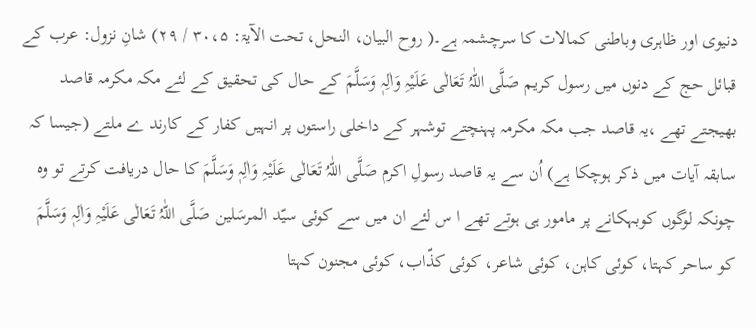دنیوی اور ظاہری وباطنی کمالات کا سرچشمہ ہے۔( روح البیان، النحل، تحت الآیۃ: ۳۰،۵ / ۲۹) شانِ نزول: عرب کے قبائل حج کے دنوں میں رسول کریم صَلَّی اللّٰہُ تَعَالٰی عَلَیْہِ وَاٰلِہٖ وَسَلَّمَ کے حال کی تحقیق کے لئے مکہ مکرمہ قاصد بھیجتے تھے ،یہ قاصد جب مکہ مکرمہ پہنچتے توشہر کے داخلی راستوں پر انہیں کفار کے کارند ے ملتے (جیسا کہ سابقہ آیات میں ذکر ہوچکا ہے) اُن سے یہ قاصد رسولِ اکرم صَلَّی اللّٰہُ تَعَالٰی عَلَیْہِ وَاٰلِہٖ وَسَلَّمَ کا حال دریافت کرتے تو وہ چونکہ لوگوں کوبہکانے پر مامور ہی ہوتے تھے ا س لئے ان میں سے کوئی سیّد المرسَلین صَلَّی اللّٰہُ تَعَالٰی عَلَیْہِ وَاٰلِہٖ وَسَلَّمَ کو ساحر کہتا، کوئی کاہن، کوئی شاعر، کوئی کذّاب، کوئی مجنون کہتا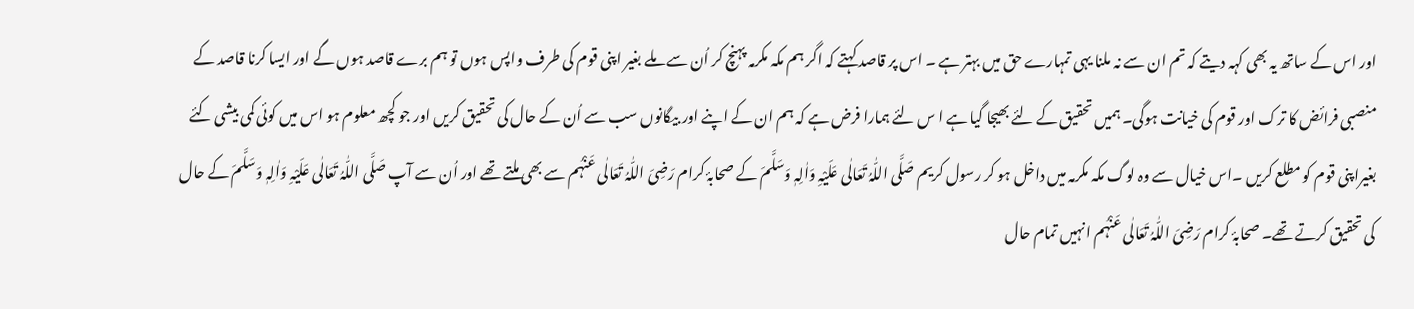اور اس کے ساتھ یہ بھی کہہ دیتے کہ تم ان سے نہ ملنا یہی تمہارے حق میں بہتر ہے ۔ اس پر قاصد کہتے کہ اگر ہم مکہ مکرمہ پہنچ کر اُن سے ملے بغیر اپنی قوم کی طرف واپس ہوں تو ہم برے قاصد ہوں گے اور ایسا کرنا قاصد کے منصبی فرائض کا ترک اور قوم کی خیانت ہوگی۔ ہمیں تحقیق کے لئے بھیجا گیا ہے ا س لئے ہمارا فرض ہے کہ ہم ان کے اپنے اور بیگانوں سب سے اُن کے حال کی تحقیق کریں اور جو کچھ معلوم ہو اس میں کوئی کمی بیشی کئے بغیراپنی قوم کو مطلع کریں ۔اس خیال سے وہ لوگ مکہ مکرمہ میں داخل ہو کر رسول کریم صَلَّی اللّٰہُ تَعَالٰی عَلَیْہِ وَاٰلِہٖ وَسَلَّمَ کے صحابۂ کرام رَضِیَ اللّٰہُ تَعَالٰی عَنْہُم سے بھی ملتے تھے اور اُن سے آپ صَلَّی اللّٰہُ تَعَالٰی عَلَیْہِ وَاٰلِہٖ وَسَلَّمَ کے حال کی تحقیق کرتے تھے۔ صحابۂ کرام رَضِیَ اللّٰہُ تَعَالٰی عَنْہُم انہیں تمام حال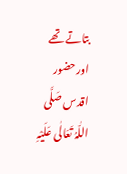بتاتے تھے اورحضور اقدس صَلَّی اللّٰہُ تَعَالٰی عَلَیْہِ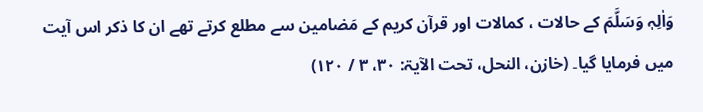وَاٰلِہٖ وَسَلَّمَ کے حالات ، کمالات اور قرآن کریم کے مَضامین سے مطلع کرتے تھے ان کا ذکر اس آیت میں فرمایا گیا۔ (خازن، النحل، تحت الآیۃ: ۳۰، ۳ / ۱۲۰)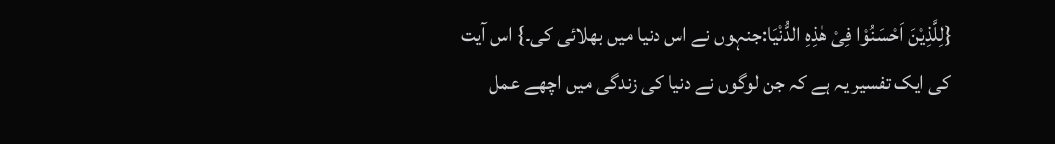{لِلَّذِیْنَ اَحْسَنُوْا فِیْ هٰذِهِ الدُّنْیَا:جنہوں نے اس دنیا میں بھلائی کی۔} اس آیت کی ایک تفسیر یہ ہے کہ جن لوگوں نے دنیا کی زندگی میں اچھے عمل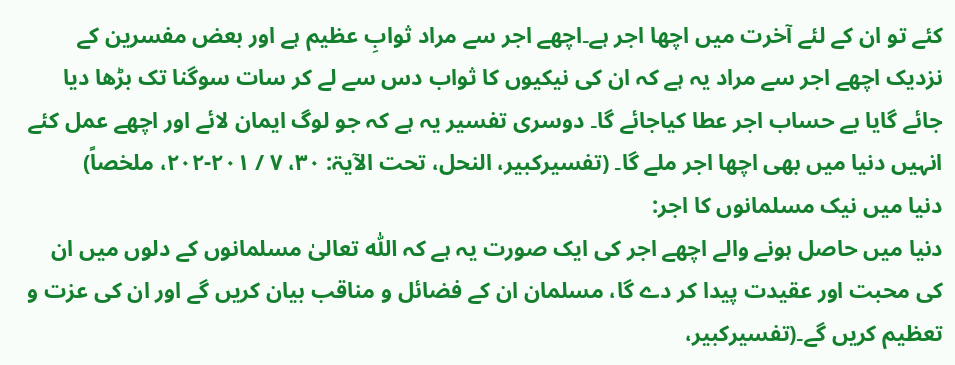کئے تو ان کے لئے آخرت میں اچھا اجر ہے۔اچھے اجر سے مراد ثوابِ عظیم ہے اور بعض مفسرین کے نزدیک اچھے اجر سے مراد یہ ہے کہ ان کی نیکیوں کا ثواب دس سے لے کر سات سوگنا تک بڑھا دیا جائے گایا بے حساب اجر عطا کیاجائے گا۔ دوسری تفسیر یہ ہے کہ جو لوگ ایمان لائے اور اچھے عمل کئے انہیں دنیا میں بھی اچھا اجر ملے گا۔ (تفسیرکبیر، النحل، تحت الآیۃ: ۳۰، ۷ / ۲۰۱-۲۰۲، ملخصاً)
دنیا میں نیک مسلمانوں کا اجر:
دنیا میں حاصل ہونے والے اچھے اجر کی ایک صورت یہ ہے کہ اللّٰہ تعالیٰ مسلمانوں کے دلوں میں ان کی محبت اور عقیدت پیدا کر دے گا، مسلمان ان کے فضائل و مناقب بیان کریں گے اور ان کی عزت و تعظیم کریں گے۔(تفسیرکبیر،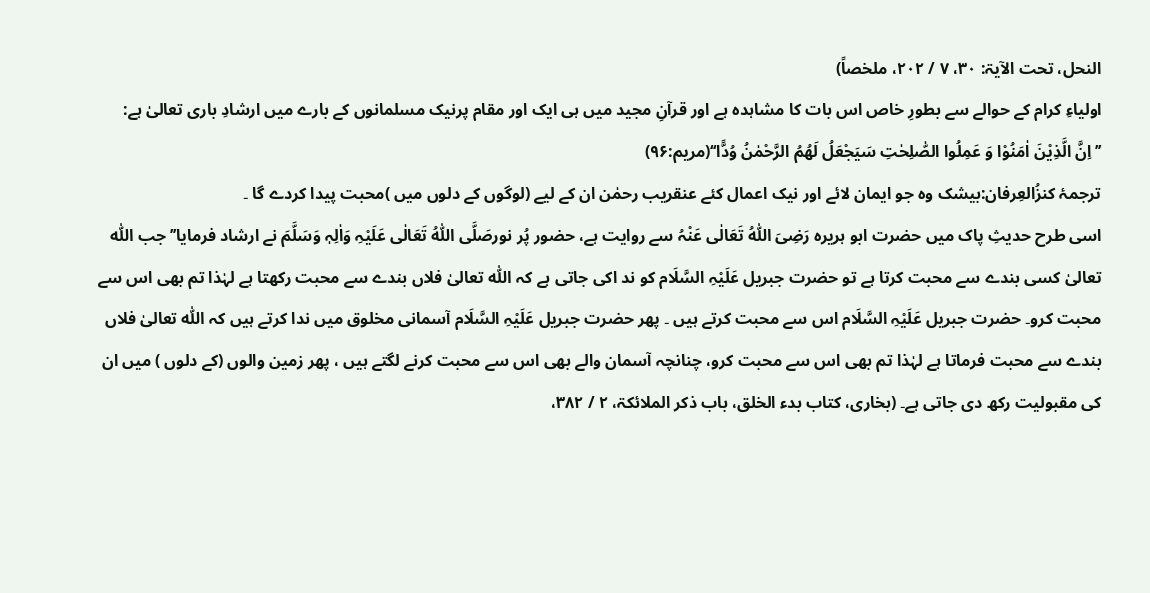النحل، تحت الآیۃ: ۳۰، ۷ / ۲۰۲، ملخصاً)
اولیاءِ کرام کے حوالے سے بطورِ خاص اس بات کا مشاہدہ ہے اور قرآنِ مجید میں ہی ایک اور مقام پرنیک مسلمانوں کے بارے میں ارشادِ باری تعالیٰ ہے:
’’ اِنَّ الَّذِیْنَ اٰمَنُوْا وَ عَمِلُوا الصّٰلِحٰتِ سَیَجْعَلُ لَهُمُ الرَّحْمٰنُ وُدًّا‘‘(مریم:۹۶)
ترجمۂ کنزُالعِرفان:بیشک وہ جو ایمان لائے اور نیک اعمال کئے عنقریب رحمٰن ان کے لیے (لوگوں کے دلوں میں )محبت پیدا کردے گا ۔
اسی طرح حدیثِ پاک میں حضرت ابو ہریرہ رَضِیَ اللّٰہُ تَعَالٰی عَنْہُ سے روایت ہے، حضور پُر نورصَلَّی اللّٰہُ تَعَالٰی عَلَیْہِ وَاٰلِہٖ وَسَلَّمَ نے ارشاد فرمایا’’جب اللّٰہ تعالیٰ کسی بندے سے محبت کرتا ہے تو حضرت جبریل عَلَیْہِ السَّلَام کو ند اکی جاتی ہے کہ اللّٰہ تعالیٰ فلاں بندے سے محبت رکھتا ہے لہٰذا تم بھی اس سے محبت کرو۔ حضرت جبریل عَلَیْہِ السَّلَام اس سے محبت کرتے ہیں ۔ پھر حضرت جبریل عَلَیْہِ السَّلَام آسمانی مخلوق میں ندا کرتے ہیں کہ اللّٰہ تعالیٰ فلاں بندے سے محبت فرماتا ہے لہٰذا تم بھی اس سے محبت کرو، چنانچہ آسمان والے بھی اس سے محبت کرنے لگتے ہیں ، پھر زمین والوں (کے دلوں ) میں ان کی مقبولیت رکھ دی جاتی ہے۔ (بخاری، کتاب بدء الخلق، باب ذکر الملائکۃ، ۲ / ۳۸۲،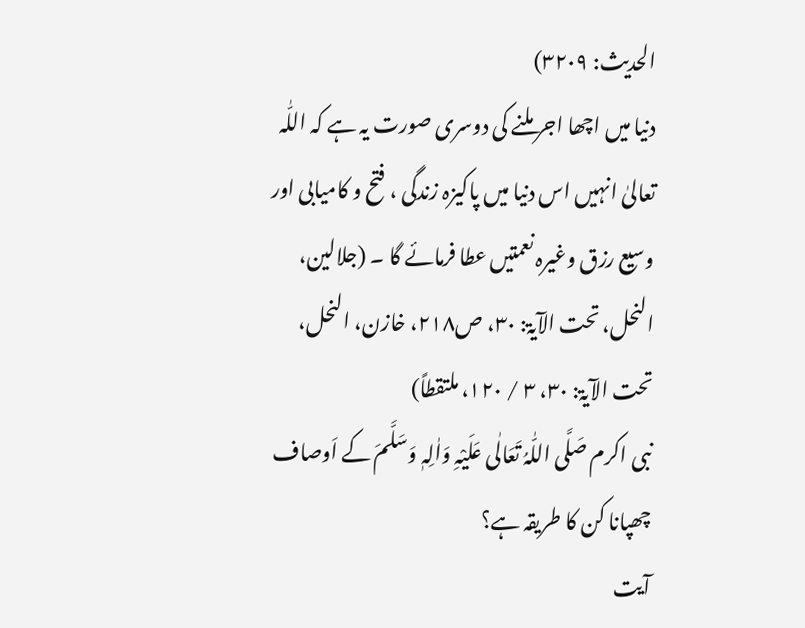الحدیث: ۳۲۰۹)
دنیا میں اچھا اجر ملنے کی دوسری صورت یہ ہے کہ اللّٰہ تعالیٰ انہیں اس دنیا میں پاکیزہ زندگی ، فتح و کامیابی اور وسیع رزق وغیرہ نعمتیں عطا فرمائے گا ۔ (جلالین، النحل، تحت الآیۃ: ۳۰، ص۲۱۸، خازن، النحل، تحت الآیۃ: ۳۰، ۳ / ۱۲۰، ملتقطاً)
نبی اکرم صَلَّی اللّٰہُ تَعَالٰی عَلَیْہِ وَاٰلِہٖ وَسَلَّمَ کے اَوصاف چھپانا کن کا طریقہ ہے؟
آیت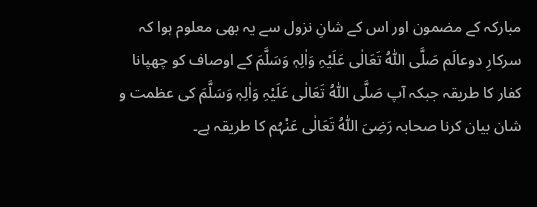مبارکہ کے مضمون اور اس کے شانِ نزول سے یہ بھی معلوم ہوا کہ سرکارِ دوعالَم صَلَّی اللّٰہُ تَعَالٰی عَلَیْہِ وَاٰلِہٖ وَسَلَّمَ کے اوصاف کو چھپانا کفار کا طریقہ جبکہ آپ صَلَّی اللّٰہُ تَعَالٰی عَلَیْہِ وَاٰلِہٖ وَسَلَّمَ کی عظمت و شان بیان کرنا صحابہ رَضِیَ اللّٰہُ تَعَالٰی عَنْہُم کا طریقہ ہے۔